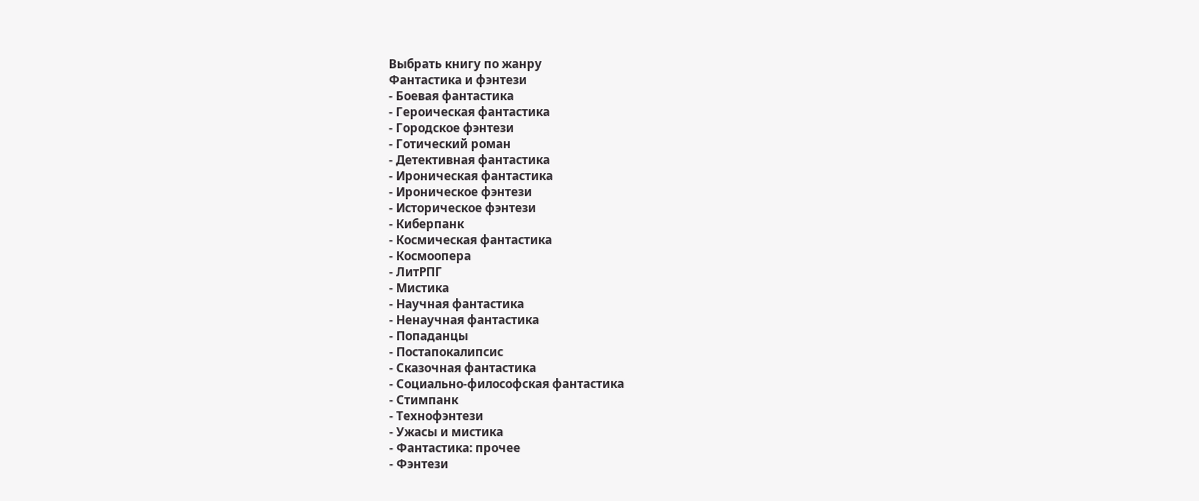Выбрать книгу по жанру
Фантастика и фэнтези
- Боевая фантастика
- Героическая фантастика
- Городское фэнтези
- Готический роман
- Детективная фантастика
- Ироническая фантастика
- Ироническое фэнтези
- Историческое фэнтези
- Киберпанк
- Космическая фантастика
- Космоопера
- ЛитРПГ
- Мистика
- Научная фантастика
- Ненаучная фантастика
- Попаданцы
- Постапокалипсис
- Сказочная фантастика
- Социально-философская фантастика
- Стимпанк
- Технофэнтези
- Ужасы и мистика
- Фантастика: прочее
- Фэнтези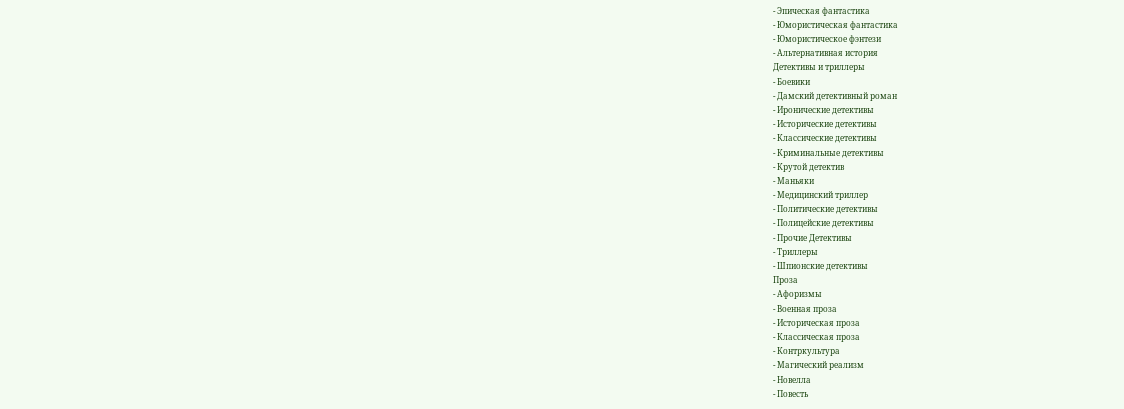- Эпическая фантастика
- Юмористическая фантастика
- Юмористическое фэнтези
- Альтернативная история
Детективы и триллеры
- Боевики
- Дамский детективный роман
- Иронические детективы
- Исторические детективы
- Классические детективы
- Криминальные детективы
- Крутой детектив
- Маньяки
- Медицинский триллер
- Политические детективы
- Полицейские детективы
- Прочие Детективы
- Триллеры
- Шпионские детективы
Проза
- Афоризмы
- Военная проза
- Историческая проза
- Классическая проза
- Контркультура
- Магический реализм
- Новелла
- Повесть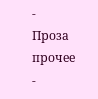- Проза прочее
-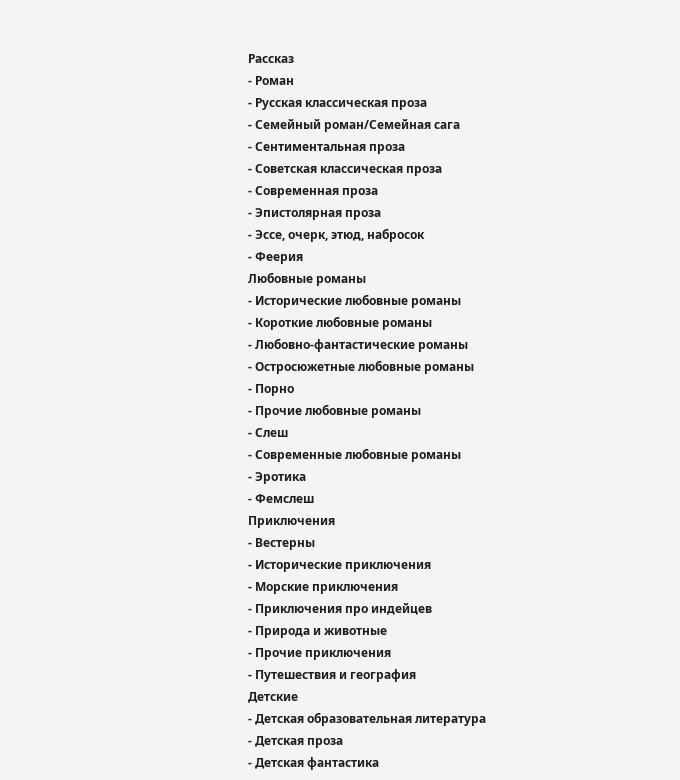Рассказ
- Роман
- Русская классическая проза
- Семейный роман/Семейная сага
- Сентиментальная проза
- Советская классическая проза
- Современная проза
- Эпистолярная проза
- Эссе, очерк, этюд, набросок
- Феерия
Любовные романы
- Исторические любовные романы
- Короткие любовные романы
- Любовно-фантастические романы
- Остросюжетные любовные романы
- Порно
- Прочие любовные романы
- Слеш
- Современные любовные романы
- Эротика
- Фемслеш
Приключения
- Вестерны
- Исторические приключения
- Морские приключения
- Приключения про индейцев
- Природа и животные
- Прочие приключения
- Путешествия и география
Детские
- Детская образовательная литература
- Детская проза
- Детская фантастика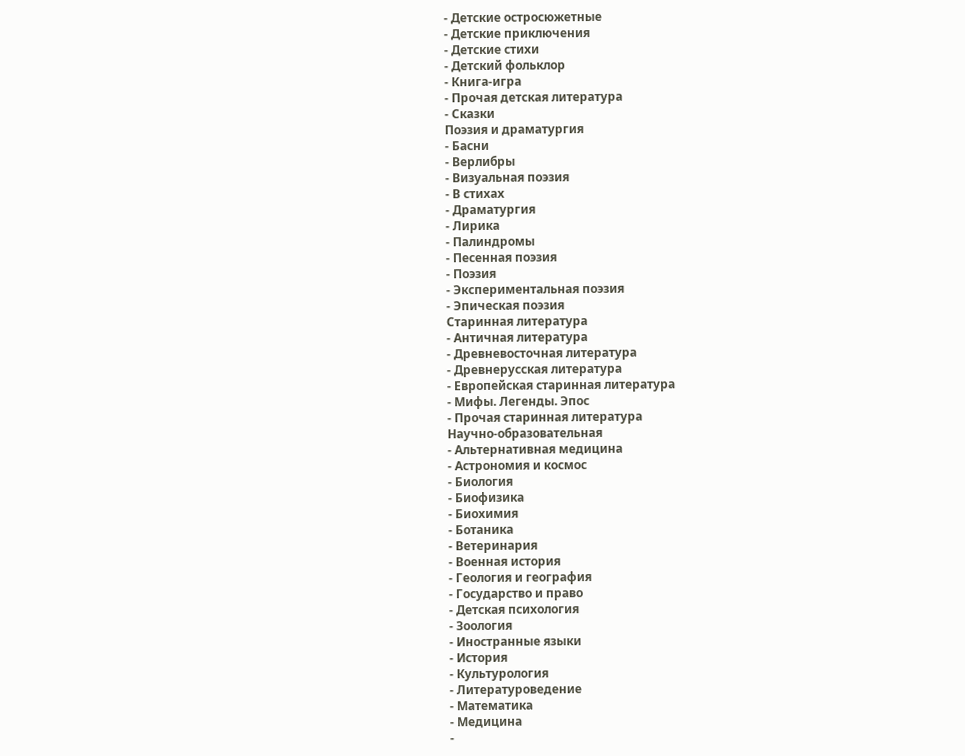- Детские остросюжетные
- Детские приключения
- Детские стихи
- Детский фольклор
- Книга-игра
- Прочая детская литература
- Сказки
Поэзия и драматургия
- Басни
- Верлибры
- Визуальная поэзия
- В стихах
- Драматургия
- Лирика
- Палиндромы
- Песенная поэзия
- Поэзия
- Экспериментальная поэзия
- Эпическая поэзия
Старинная литература
- Античная литература
- Древневосточная литература
- Древнерусская литература
- Европейская старинная литература
- Мифы. Легенды. Эпос
- Прочая старинная литература
Научно-образовательная
- Альтернативная медицина
- Астрономия и космос
- Биология
- Биофизика
- Биохимия
- Ботаника
- Ветеринария
- Военная история
- Геология и география
- Государство и право
- Детская психология
- Зоология
- Иностранные языки
- История
- Культурология
- Литературоведение
- Математика
- Медицина
-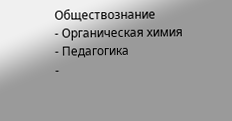Обществознание
- Органическая химия
- Педагогика
-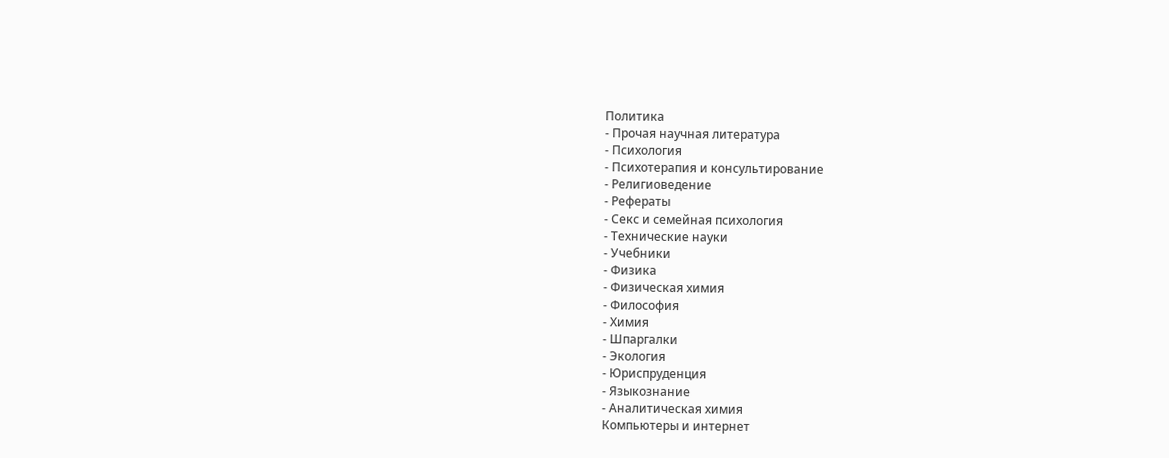Политика
- Прочая научная литература
- Психология
- Психотерапия и консультирование
- Религиоведение
- Рефераты
- Секс и семейная психология
- Технические науки
- Учебники
- Физика
- Физическая химия
- Философия
- Химия
- Шпаргалки
- Экология
- Юриспруденция
- Языкознание
- Аналитическая химия
Компьютеры и интернет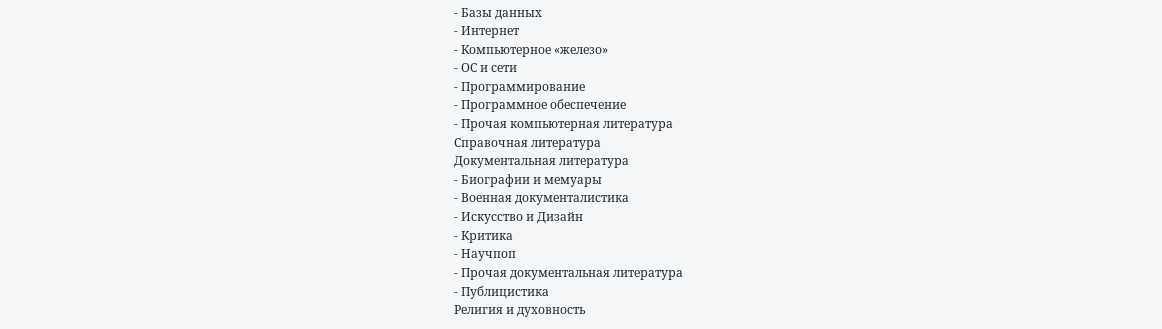- Базы данных
- Интернет
- Компьютерное «железо»
- ОС и сети
- Программирование
- Программное обеспечение
- Прочая компьютерная литература
Справочная литература
Документальная литература
- Биографии и мемуары
- Военная документалистика
- Искусство и Дизайн
- Критика
- Научпоп
- Прочая документальная литература
- Публицистика
Религия и духовность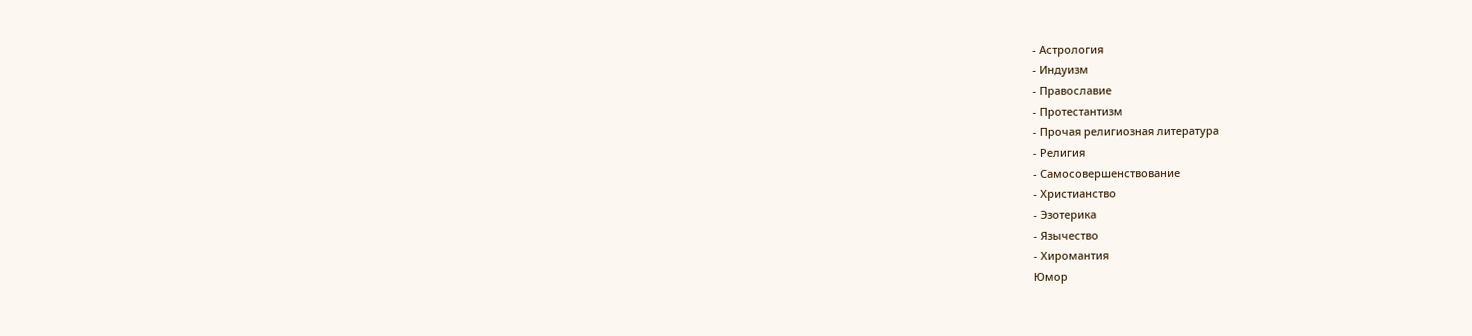- Астрология
- Индуизм
- Православие
- Протестантизм
- Прочая религиозная литература
- Религия
- Самосовершенствование
- Христианство
- Эзотерика
- Язычество
- Хиромантия
Юмор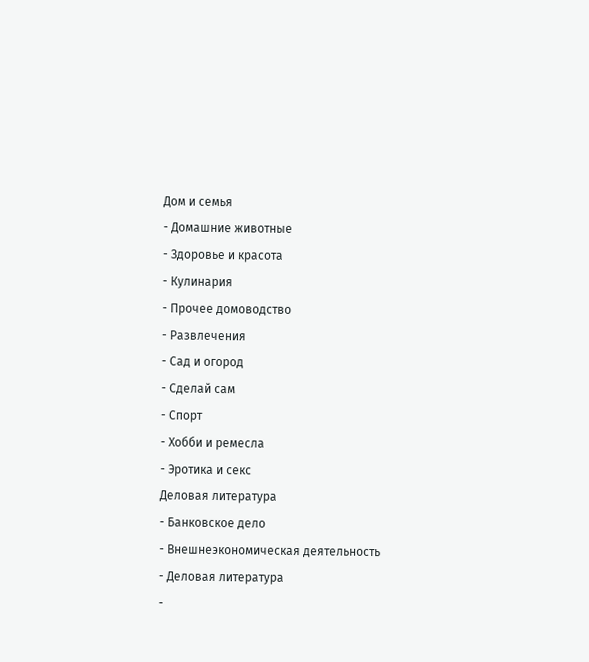Дом и семья
- Домашние животные
- Здоровье и красота
- Кулинария
- Прочее домоводство
- Развлечения
- Сад и огород
- Сделай сам
- Спорт
- Хобби и ремесла
- Эротика и секс
Деловая литература
- Банковское дело
- Внешнеэкономическая деятельность
- Деловая литература
-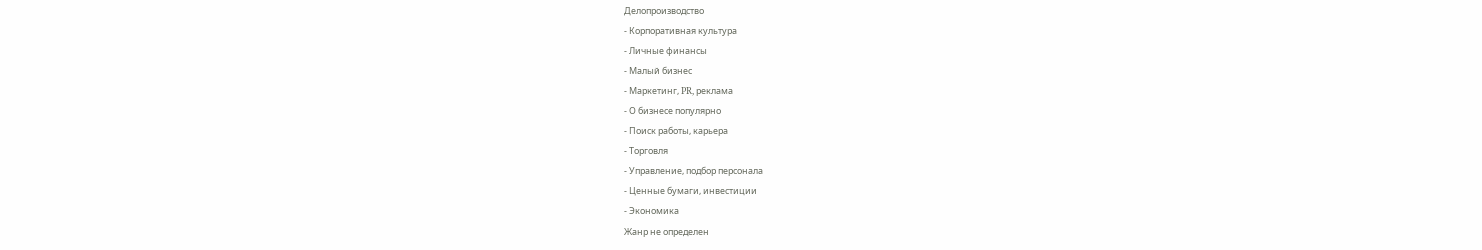Делопроизводство
- Корпоративная культура
- Личные финансы
- Малый бизнес
- Маркетинг, PR, реклама
- О бизнесе популярно
- Поиск работы, карьера
- Торговля
- Управление, подбор персонала
- Ценные бумаги, инвестиции
- Экономика
Жанр не определен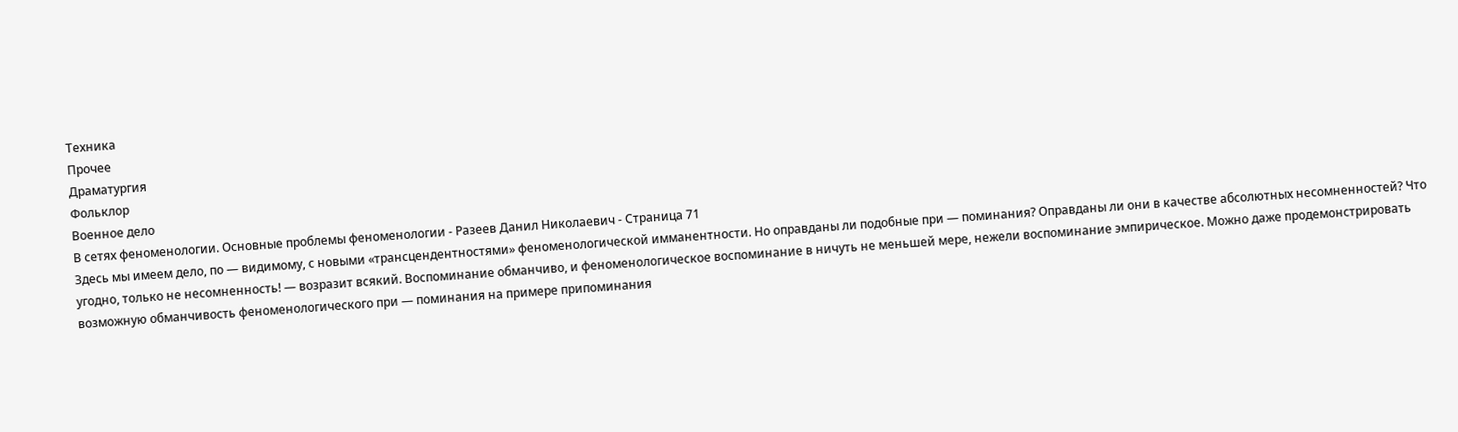Техника
Прочее
Драматургия
Фольклор
Военное дело
В сетях феноменологии. Основные проблемы феноменологии - Разеев Данил Николаевич - Страница 71
Здесь мы имеем дело, по — видимому, с новыми «трансцендентностями» феноменологической имманентности. Но оправданы ли подобные при — поминания? Оправданы ли они в качестве абсолютных несомненностей? Что угодно, только не несомненность! — возразит всякий. Воспоминание обманчиво, и феноменологическое воспоминание в ничуть не меньшей мере, нежели воспоминание эмпирическое. Можно даже продемонстрировать возможную обманчивость феноменологического при — поминания на примере припоминания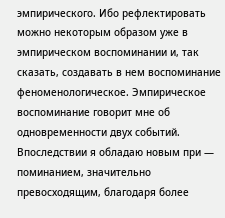эмпирического. Ибо рефлектировать можно некоторым образом уже в эмпирическом воспоминании и, так сказать, создавать в нем воспоминание феноменологическое. Эмпирическое воспоминание говорит мне об одновременности двух событий. Впоследствии я обладаю новым при — поминанием, значительно превосходящим, благодаря более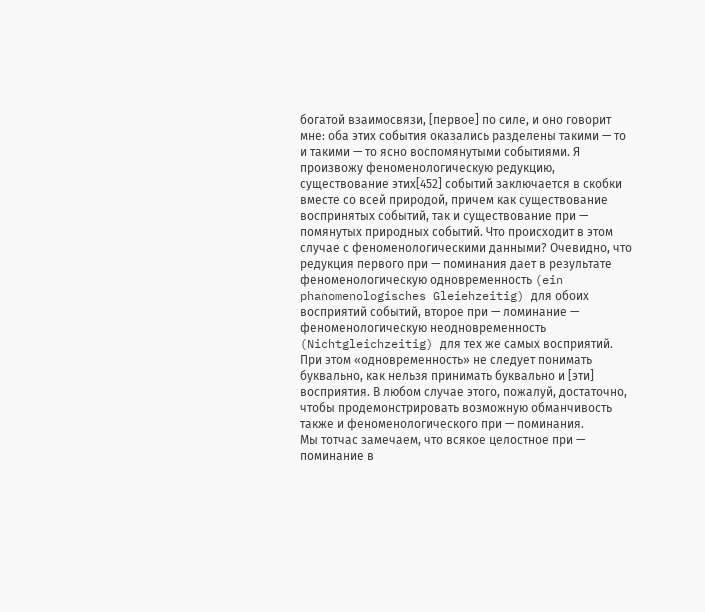богатой взаимосвязи, [первое] по силе, и оно говорит мне: оба этих события оказались разделены такими — то и такими — то ясно воспомянутыми событиями. Я произвожу феноменологическую редукцию, существование этих[452] событий заключается в скобки вместе со всей природой, причем как существование воспринятых событий, так и существование при — помянутых природных событий. Что происходит в этом случае с феноменологическими данными? Очевидно, что редукция первого при — поминания дает в результате феноменологическую одновременность (ein phanomenologisches Gleiehzeitig) для обоих восприятий событий, второе при — ломинание — феноменологическую неодновременность (Nichtgleichzeitig) для тех же самых восприятий. При этом «одновременность» не следует понимать буквально, как нельзя принимать буквально и [эти] восприятия. В любом случае этого, пожалуй, достаточно, чтобы продемонстрировать возможную обманчивость также и феноменологического при — поминания.
Мы тотчас замечаем, что всякое целостное при — поминание в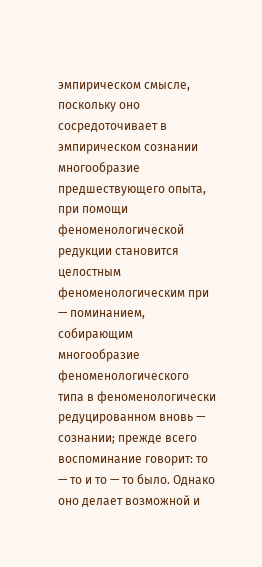эмпирическом смысле, поскольку оно сосредоточивает в эмпирическом сознании многообразие предшествующего опыта, при помощи феноменологической редукции становится целостным феноменологическим при — поминанием, собирающим многообразие феноменологического типа в феноменологически редуцированном вновь — сознании; прежде всего воспоминание говорит: то — то и то — то было. Однако оно делает возможной и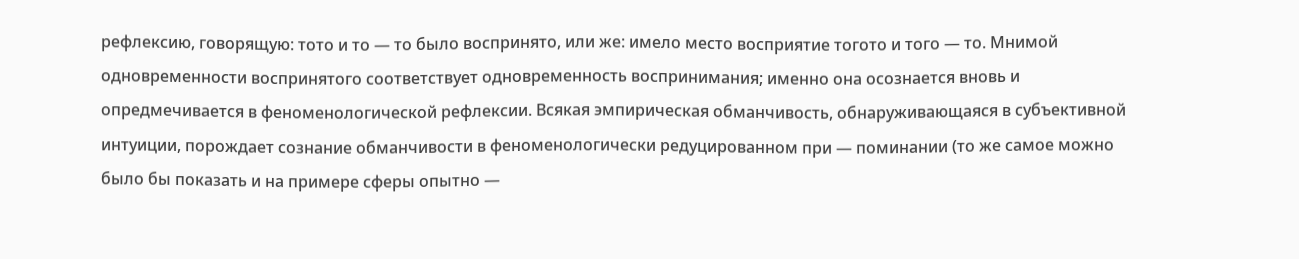рефлексию, говорящую: тото и то — то было воспринято, или же: имело место восприятие тогото и того — то. Мнимой одновременности воспринятого соответствует одновременность воспринимания; именно она осознается вновь и опредмечивается в феноменологической рефлексии. Всякая эмпирическая обманчивость, обнаруживающаяся в субъективной интуиции, порождает сознание обманчивости в феноменологически редуцированном при — поминании (то же самое можно было бы показать и на примере сферы опытно —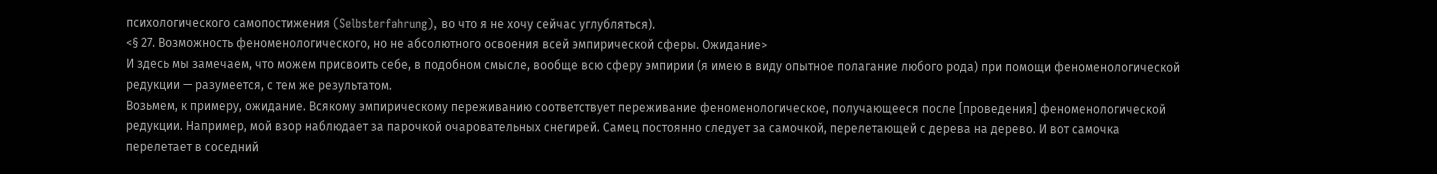психологического самопостижения (Selbsterfahrung), во что я не хочу сейчас углубляться).
<§ 27. Возможность феноменологического, но не абсолютного освоения всей эмпирической сферы. Ожидание>
И здесь мы замечаем, что можем присвоить себе, в подобном смысле, вообще всю сферу эмпирии (я имею в виду опытное полагание любого рода) при помощи феноменологической редукции — разумеется, с тем же результатом.
Возьмем, к примеру, ожидание. Всякому эмпирическому переживанию соответствует переживание феноменологическое, получающееся после [проведения] феноменологической редукции. Например, мой взор наблюдает за парочкой очаровательных снегирей. Самец постоянно следует за самочкой, перелетающей с дерева на дерево. И вот самочка перелетает в соседний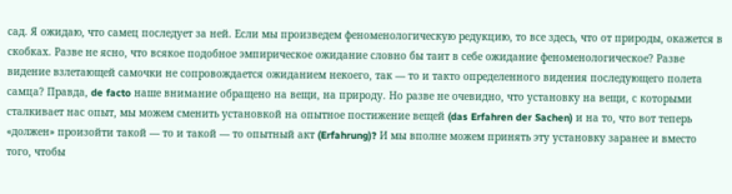сад. Я ожидаю, что самец последует за ней. Если мы произведем феноменологическую редукцию, то все здесь, что от природы, окажется в скобках. Разве не ясно, что всякое подобное эмпирическое ожидание словно бы таит в себе ожидание феноменологическое? Разве видение взлетающей самочки не сопровождается ожиданием некоего, так — то и такто определенного видения последующего полета самца? Правда, de facto наше внимание обращено на вещи, на природу. Но разве не очевидно, что установку на вещи, с которыми сталкивает нас опыт, мы можем сменить установкой на опытное постижение вещей (das Erfahren der Sachen) и на то, что вот теперь «должен» произойти такой — то и такой — то опытный акт (Erfahrung)? И мы вполне можем принять эту установку заранее и вместо того, чтобы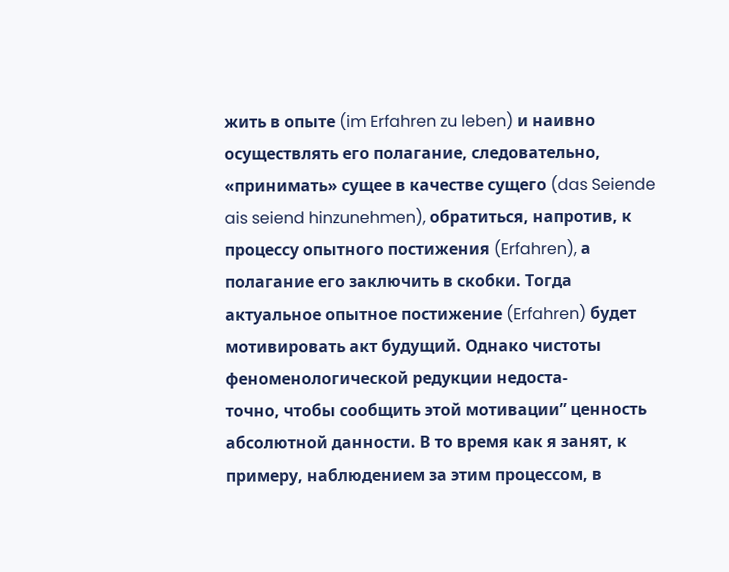жить в опыте (im Erfahren zu leben) и наивно осуществлять его полагание, следовательно, «принимать» сущее в качестве сущего (das Seiende ais seiend hinzunehmen), обратиться, напротив, к процессу опытного постижения (Erfahren), а полагание его заключить в скобки. Тогда актуальное опытное постижение (Erfahren) будет мотивировать акт будущий. Однако чистоты феноменологической редукции недоста-
точно, чтобы сообщить этой мотивации” ценность абсолютной данности. В то время как я занят, к примеру, наблюдением за этим процессом, в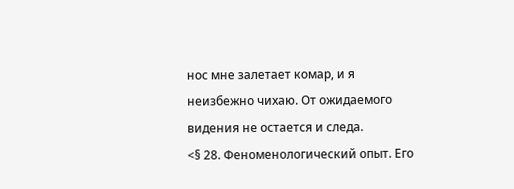нос мне залетает комар, и я неизбежно чихаю. От ожидаемого видения не остается и следа.
<§ 28. Феноменологический опыт. Его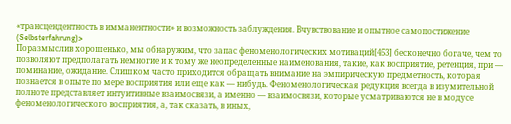«трансцендентность в имманентности» и возможность заблуждения. Вчувствование и опытное самопостижение (Selbsterfahrung)>
Поразмыслив хорошенько, мы обнаружим, что запас феноменологических мотиваций[453] бесконечно богаче, чем то позволяют предполагать немногие и к тому же неопределенные наименования, такие, как восприятие, ретенция, при — поминание, ожидание. Слишком часто приходится обращать внимание на эмпирическую предметность, которая познается в опыте по мере восприятия или еще как — нибудь. Феноменологическая редукция всегда в изумительной полноте представляет интуитивные взаимосвязи, а именно — взаимосвязи, которые усматриваются не в модусе феноменологического восприятия, а, так сказать, в иных,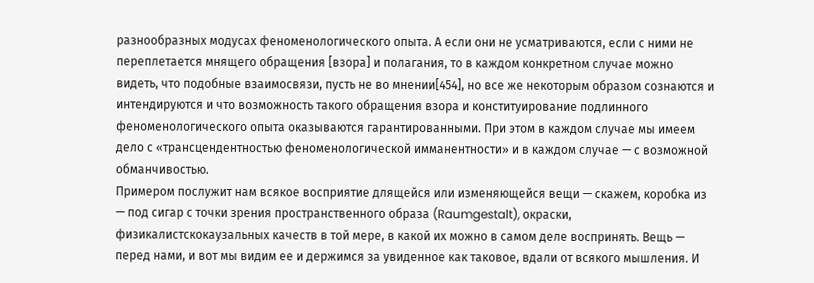разнообразных модусах феноменологического опыта. А если они не усматриваются, если с ними не переплетается мнящего обращения [взора] и полагания, то в каждом конкретном случае можно видеть, что подобные взаимосвязи, пусть не во мнении[454], но все же некоторым образом сознаются и интендируются и что возможность такого обращения взора и конституирование подлинного феноменологического опыта оказываются гарантированными. При этом в каждом случае мы имеем дело с «трансцендентностью феноменологической имманентности» и в каждом случае — с возможной обманчивостью.
Примером послужит нам всякое восприятие длящейся или изменяющейся вещи — скажем, коробка из — под сигар с точки зрения пространственного образа (Raumgestalt), окраски, физикалистскокаузальных качеств в той мере, в какой их можно в самом деле воспринять. Вещь — перед нами, и вот мы видим ее и держимся за увиденное как таковое, вдали от всякого мышления. И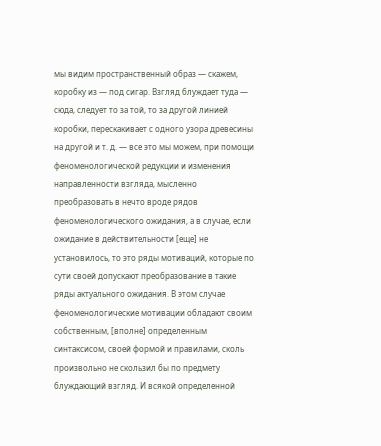мы видим пространственный образ — скажем, коробку из — под сигар. Взгляд блуждает туда — сюда, следует то за той, то за другой линией коробки, перескакивает с одного узора древесины на другой и т. д. — все это мы можем, при помощи феноменологической редукции и изменения направленности взгляда, мысленно преобразовать в нечто вроде рядов феноменологического ожидания, а в случае, если ожидание в действительности [еще] не установилось, то это ряды мотиваций, которые по сути своей допускают преобразование в такие ряды актуального ожидания. В этом случае феноменологические мотивации обладают своим собственным, [вполне] определенным синтаксисом, своей формой и правилами, сколь произвольно не скользил бы по предмету блуждающий взгляд. И всякой определенной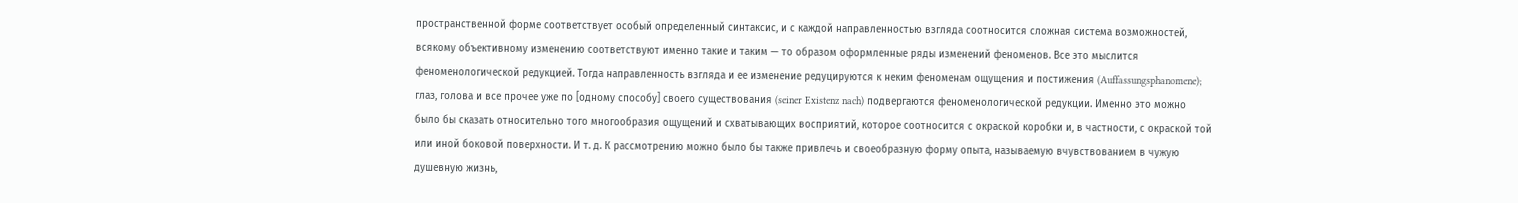пространственной форме соответствует особый определенный синтаксис, и с каждой направленностью взгляда соотносится сложная система возможностей, всякому объективному изменению соответствуют именно такие и таким — то образом оформленные ряды изменений феноменов. Все это мыслится феноменологической редукцией. Тогда направленность взгляда и ее изменение редуцируются к неким феноменам ощущения и постижения (Auffassungsphanomene); глаз, голова и все прочее уже по [одному способу] своего существования (seiner Existenz nach) подвергаются феноменологической редукции. Именно это можно было бы сказать относительно того многообразия ощущений и схватывающих восприятий, которое соотносится с окраской коробки и, в частности, с окраской той или иной боковой поверхности. И т. д. К рассмотрению можно было бы также привлечь и своеобразную форму опыта, называемую вчувствованием в чужую душевную жизнь,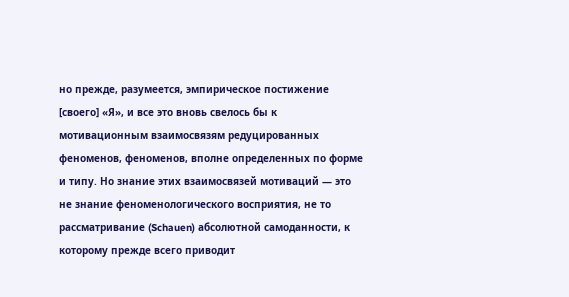но прежде, разумеется, эмпирическое постижение [своего] «Я», и все это вновь свелось бы к мотивационным взаимосвязям редуцированных феноменов, феноменов, вполне определенных по форме и типу. Но знание этих взаимосвязей мотиваций — это не знание феноменологического восприятия, не то рассматривание (Schauen) абсолютной самоданности, к которому прежде всего приводит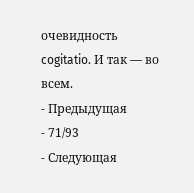очевидность cogitatio. И так — во всем.
- Предыдущая
- 71/93
- Следующая